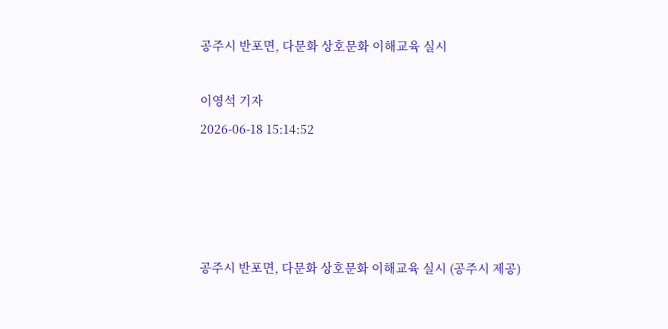공주시 반포면, 다문화 상호문화 이해교육 실시

이영석 기자
2026-06-18 15:14:52




공주시 반포면, 다문화 상호문화 이해교육 실시 (공주시 제공)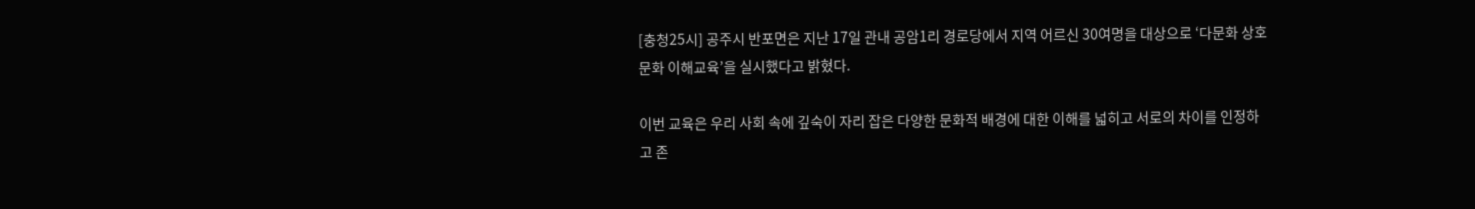[충청25시] 공주시 반포면은 지난 17일 관내 공암1리 경로당에서 지역 어르신 30여명을 대상으로 ‘다문화 상호문화 이해교육’을 실시했다고 밝혔다.

이번 교육은 우리 사회 속에 깊숙이 자리 잡은 다양한 문화적 배경에 대한 이해를 넓히고 서로의 차이를 인정하고 존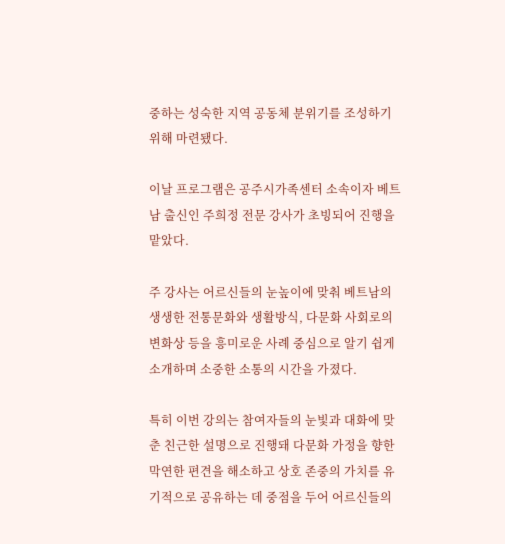중하는 성숙한 지역 공동체 분위기를 조성하기 위해 마련됐다.

이날 프로그램은 공주시가족센터 소속이자 베트남 출신인 주희정 전문 강사가 초빙되어 진행을 맡았다.

주 강사는 어르신들의 눈높이에 맞춰 베트남의 생생한 전통문화와 생활방식, 다문화 사회로의 변화상 등을 흥미로운 사례 중심으로 알기 쉽게 소개하며 소중한 소통의 시간을 가졌다.

특히 이번 강의는 참여자들의 눈빛과 대화에 맞춘 친근한 설명으로 진행돼 다문화 가정을 향한 막연한 편견을 해소하고 상호 존중의 가치를 유기적으로 공유하는 데 중점을 두어 어르신들의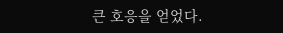큰 호응을 얻었다.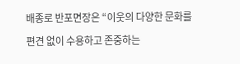배종로 반포면장은 “이웃의 다양한 문화를 편견 없이 수용하고 존중하는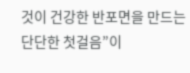것이 건강한 반포면을 만드는 단단한 첫걸음”이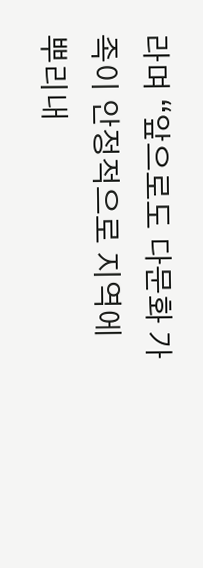라며 “앞으로도 다문화 가족이 안정적으로 지역에 뿌리내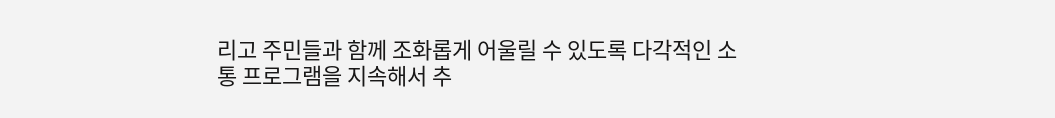리고 주민들과 함께 조화롭게 어울릴 수 있도록 다각적인 소통 프로그램을 지속해서 추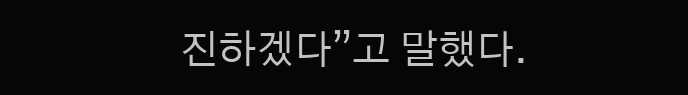진하겠다”고 말했다.